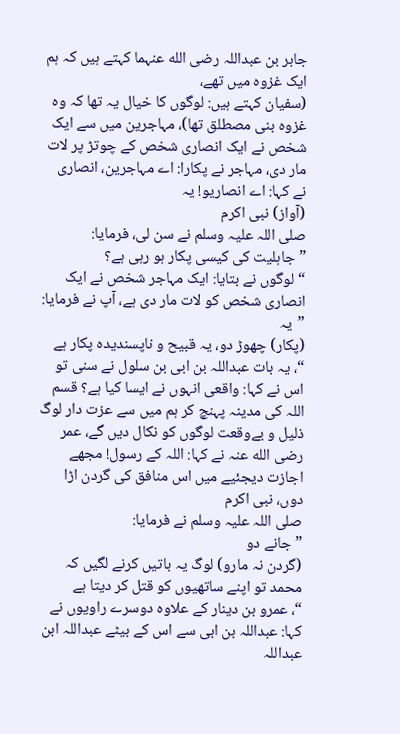جابر بن عبداللہ رضی الله عنہما کہتے ہیں کہ ہم ایک غزوہ میں تھے،
(سفیان کہتے ہیں: لوگوں کا خیال یہ تھا کہ وہ غزوہ بنی مصطلق تھا)، مہاجرین میں سے ایک شخص نے ایک انصاری شخص کے چوتڑ پر لات مار دی، مہاجر نے پکارا: اے مہاجرین، انصاری نے کہا: اے انصاریو! یہ
(آواز) نبی اکرم
صلی اللہ علیہ وسلم نے سن لی، فرمایا:
”جاہلیت کی کیسی پکار ہو رہی ہے؟
“ لوگوں نے بتایا: ایک مہاجر شخص نے ایک انصاری شخص کو لات مار دی ہے، آپ نے فرمایا:
”یہ
(پکار) چھوڑ دو، یہ قبیح و ناپسندیدہ پکار ہے
“، یہ بات عبداللہ بن ابی بن سلول نے سنی تو اس نے کہا: واقعی انہوں نے ایسا کیا ہے؟ قسم اللہ کی مدینہ پہنچ کر ہم میں سے عزت دار لوگ ذلیل و بےوقعت لوگوں کو نکال دیں گے، عمر رضی الله عنہ نے کہا: اللہ کے رسول! مجھے اجازت دیجئیے میں اس منافق کی گردن اڑا دوں، نبی اکرم
صلی اللہ علیہ وسلم نے فرمایا:
”جانے دو
(گردن نہ مارو) لوگ یہ باتیں کرنے لگیں کہ محمد تو اپنے ساتھیوں کو قتل کر دیتا ہے
“، عمرو بن دینار کے علاوہ دوسرے راویوں نے کہا: عبداللہ بن ابی سے اس کے بیٹے عبداللہ ابن عبداللہ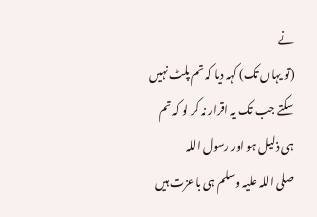نے
(تو یہاں تک) کہہ دیا کہ تم پلٹ نہیں سکتے جب تک یہ اقرار نہ کر لو کہ تم ہی ذلیل ہو اور رسول اللہ
صلی اللہ علیہ وسلم ہی باعزت ہیں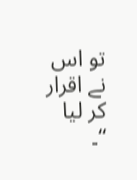تو اس نے اقرار کر لیا
“۔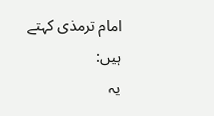امام ترمذی کہتے ہیں:
یہ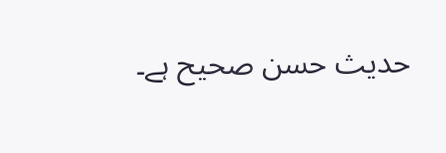حدیث حسن صحیح ہے۔